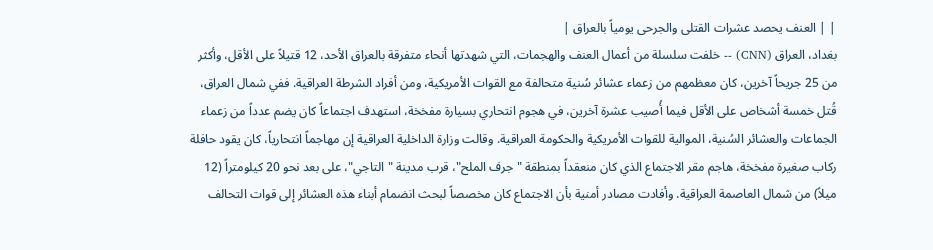| | العنف يحصد عشرات القتلى والجرحى يومياً بالعراق |
بغداد، العراق (CNN) -- خلفت سلسلة من أعمال العنف والهجمات، التي شهدتها أنحاء متفرقة بالعراق الأحد، 12 قتيلاً على الأقل، وأكثر من 25 جريحاً آخرين، كان معظمهم من زعماء عشائر سُنية متحالفة مع القوات الأمريكية، ومن أفراد الشرطة العراقية. ففي شمال العراق، قُتل خمسة أشخاص على الأقل فيما أُصيب عشرة آخرين، في هجوم انتحاري بسيارة مفخخة، استهدف اجتماعاً كان يضم عدداً من زعماء الجماعات والعشائر السُنية، الموالية للقوات الأمريكية والحكومة العراقية. وقالت وزارة الداخلية العراقية إن مهاجماً انتحارياً، كان يقود حافلة ركاب صغيرة مفخخة، هاجم مقر الاجتماع الذي كان منعقداً بمنطقة "جرف الملح"، قرب مدينة "التاجي"، على بعد نحو 20 كيلومتراً (12 ميلاً) من شمال العاصمة العراقية. وأفادت مصادر أمنية بأن الاجتماع كان مخصصاً لبحث انضمام أبناء هذه العشائر إلى قوات التحالف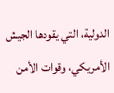الدولية، التي يقودها الجيش الأمريكي، وقوات الأمن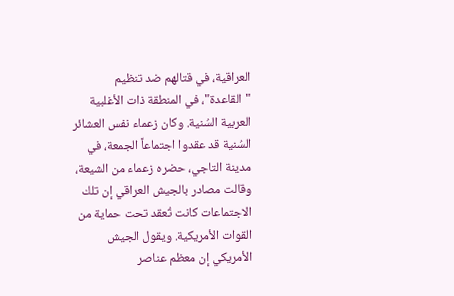العراقية، في قتالهم ضد تنظيم "القاعدة"، في المنطقة ذات الأغلبية العربية السُنية. وكان زعماء نفس العشائر السُنية قد عقدوا اجتماعاً الجمعة، في مدينة التاجي، حضره زعماء من الشيعة، وقالت مصادر بالجيش العراقي إن تلك الاجتماعات كانت تُعقد تحت حماية من القوات الأمريكية. ويقول الجيش الأمريكي إن معظم عناصر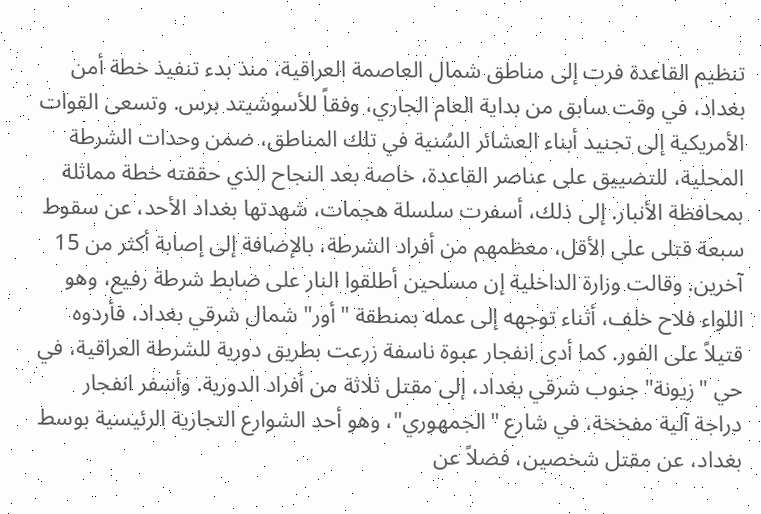تنظيم القاعدة فرت إلى مناطق شمال العاصمة العراقية، منذ بدء تنفيذ خطة أمن بغداد، في وقت سابق من بداية العام الجاري، وفقاً للأسوشيتد برس. وتسعى القوات الأمريكية إلى تجنيد أبناء العشائر السُنية في تلك المناطق، ضمن وحدات الشرطة المحلية، للتضييق على عناصر القاعدة، خاصة بعد النجاح الذي حققته خطة مماثلة بمحافظة الأنبار. إلى ذلك، أسفرت سلسلة هجمات، شهدتها بغداد الأحد، عن سقوط سبعة قتلى على الأقل، معظمهم من أفراد الشرطة، بالإضافة إلى إصابة أكثر من 15 آخرين. وقالت وزارة الداخلية إن مسلحين أطلقوا النار على ضابط شرطة رفيع، وهو اللواء فلاح خلف، أثناء توجهه إلى عمله بمنطقة "أور" شمال شرقي بغداد، فأردوه قتيلاً على الفور. كما أدى انفجار عبوة ناسفة زرعت بطريق دورية للشرطة العراقية، في حي "زيونة" جنوب شرقي بغداد، إلى مقتل ثلاثة من أفراد الدورية. وأسفر انفجار دراجة آلية مفخخة، في شارع "الجمهوري"، وهو أحد الشوارع التجارية الرئيسية بوسط بغداد، عن مقتل شخصين، فضلاً عن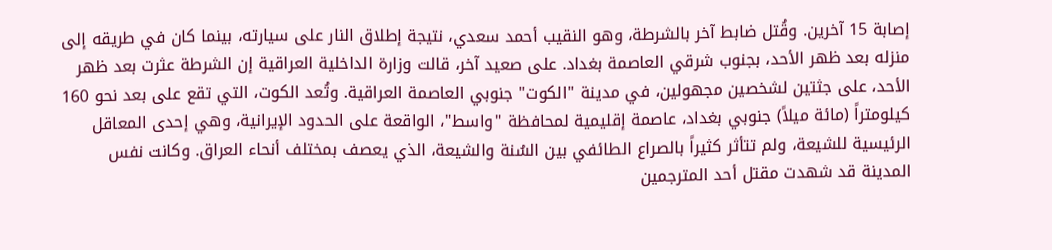إصابة 15 آخرين. وقُتل ضابط آخر بالشرطة، وهو النقيب أحمد سعدي، نتيجة إطلاق النار على سيارته، بينما كان في طريقه إلى منزله بعد ظهر الأحد، بجنوب شرقي العاصمة بغداد. على صعيد آخر، قالت وزارة الداخلية العراقية إن الشرطة عثرت بعد ظهر الأحد، على جثتين لشخصين مجهولين، في مدينة "الكوت" جنوبي العاصمة العراقية. وتُعد الكوت، التي تقع على بعد نحو 160 كيلومتراً (مائة ميلاً) جنوبي بغداد، عاصمة إقليمية لمحافظة "واسط"، الواقعة على الحدود الإيرانية، وهي إحدى المعاقل الرئيسية للشيعة، ولم تتأثر كثيراً بالصراع الطائفي بين السُنة والشيعة، الذي يعصف بمختلف أنحاء العراق. وكانت نفس المدينة قد شهدت مقتل أحد المترجمين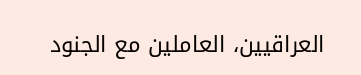العراقيين، العاملين مع الجنود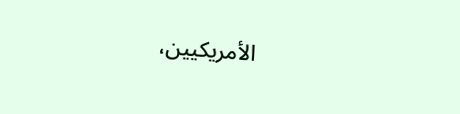الأمريكيين،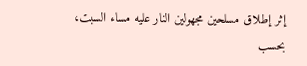إثر إطلاق مسلحين مجهولين النار عليه مساء السبت، بحسب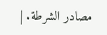مصادر الشرطة. |